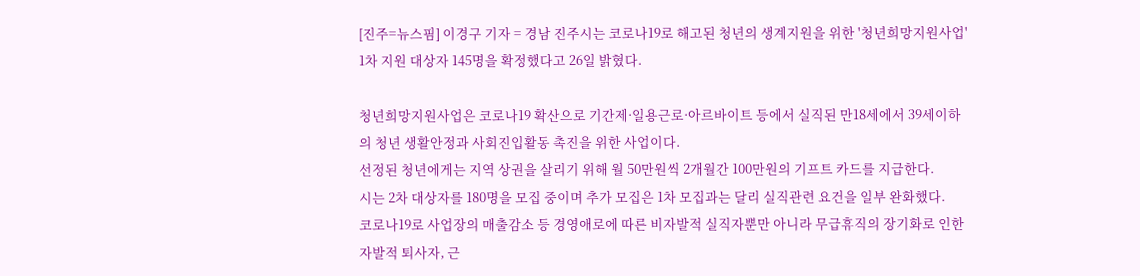[진주=뉴스핌] 이경구 기자 = 경남 진주시는 코로나19로 해고된 청년의 생계지원을 위한 '청년희망지원사업' 1차 지원 대상자 145명을 확정했다고 26일 밝혔다.

청년희망지원사업은 코로나19 확산으로 기간제·일용근로·아르바이트 등에서 실직된 만18세에서 39세이하의 청년 생활안정과 사회진입활동 촉진을 위한 사업이다.
선정된 청년에게는 지역 상권을 살리기 위해 월 50만원씩 2개월간 100만원의 기프트 카드를 지급한다.
시는 2차 대상자를 180명을 모집 중이며 추가 모집은 1차 모집과는 달리 실직관련 요건을 일부 완화했다.
코로나19로 사업장의 매출감소 등 경영애로에 따른 비자발적 실직자뿐만 아니라 무급휴직의 장기화로 인한 자발적 퇴사자, 근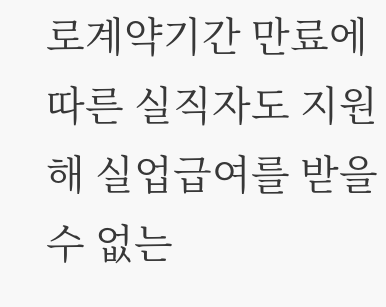로계약기간 만료에 따른 실직자도 지원해 실업급여를 받을 수 없는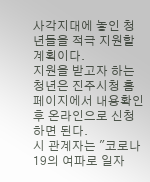사각지대에 놓인 청년들을 적극 지원할 계획이다.
지원을 받고자 하는 청년은 진주시청 홈페이지에서 내용확인 후 온라인으로 신청하면 된다.
시 관계자는 "코로나19의 여파로 일자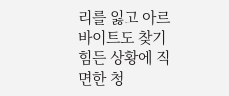리를 잃고 아르바이트도 찾기 힘든 상황에 직면한 청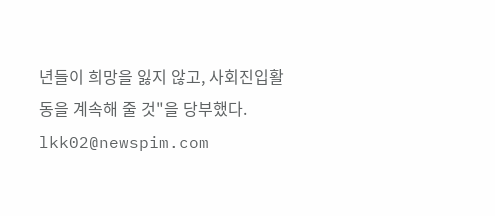년들이 희망을 잃지 않고, 사회진입활동을 계속해 줄 것"을 당부했다.
lkk02@newspim.com